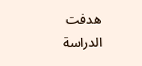هدفت الدراسة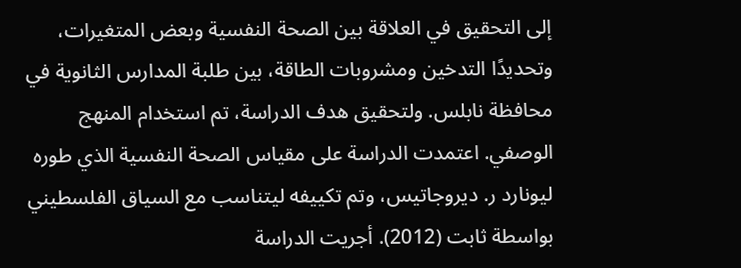إلى التحقيق في العلاقة بين الصحة النفسية وبعض المتغيرات، وتحديدًا التدخين ومشروبات الطاقة، بين طلبة المدارس الثانوية في محافظة نابلس. ولتحقيق هدف الدراسة، تم استخدام المنهج الوصفي. اعتمدت الدراسة على مقياس الصحة النفسية الذي طوره ليونارد ر. ديروجاتيس، وتم تكييفه ليتناسب مع السياق الفلسطيني بواسطة ثابت (2012). أجريت الدراسة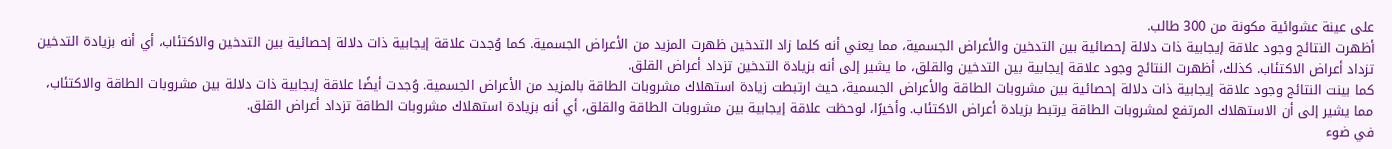على عينة عشوائية مكونة من 300 طالب.
أظهرت النتائج وجود علاقة إيجابية ذات دلالة إحصائية بين التدخين والأعراض الجسمية، مما يعني أنه كلما زاد التدخين ظهرت المزيد من الأعراض الجسمية. كما وُجدت علاقة إيجابية ذات دلالة إحصائية بين التدخين والاكتئاب، أي أنه بزيادة التدخين تزداد أعراض الاكتئاب. كذلك، أظهرت النتائج وجود علاقة إيجابية بين التدخين والقلق، ما يشير إلى أنه بزيادة التدخين تزداد أعراض القلق.
كما بينت النتائج وجود علاقة إيجابية ذات دلالة إحصائية بين مشروبات الطاقة والأعراض الجسمية، حيث ارتبطت زيادة استهلاك مشروبات الطاقة بالمزيد من الأعراض الجسمية. وُجدت أيضًا علاقة إيجابية ذات دلالة بين مشروبات الطاقة والاكتئاب، مما يشير إلى أن الاستهلاك المرتفع لمشروبات الطاقة يرتبط بزيادة أعراض الاكتئاب. وأخيرًا، لوحظت علاقة إيجابية بين مشروبات الطاقة والقلق، أي أنه بزيادة استهلاك مشروبات الطاقة تزداد أعراض القلق.
في ضوء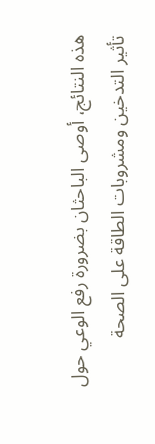هذه النتائج، أوصى الباحثان بضرورة رفع الوعي حول تأثير التدخين ومشروبات الطاقة على الصحة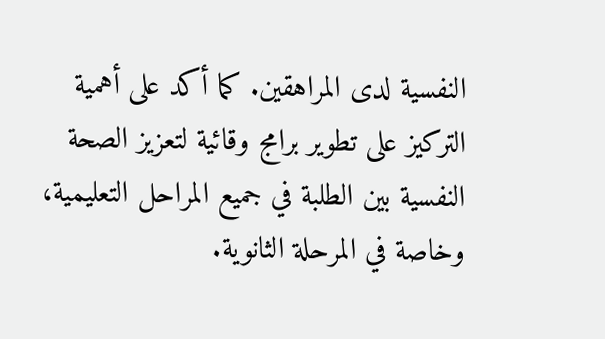النفسية لدى المراهقين. كما أكد على أهمية التركيز على تطوير برامج وقائية لتعزيز الصحة النفسية بين الطلبة في جميع المراحل التعليمية، وخاصة في المرحلة الثانوية.